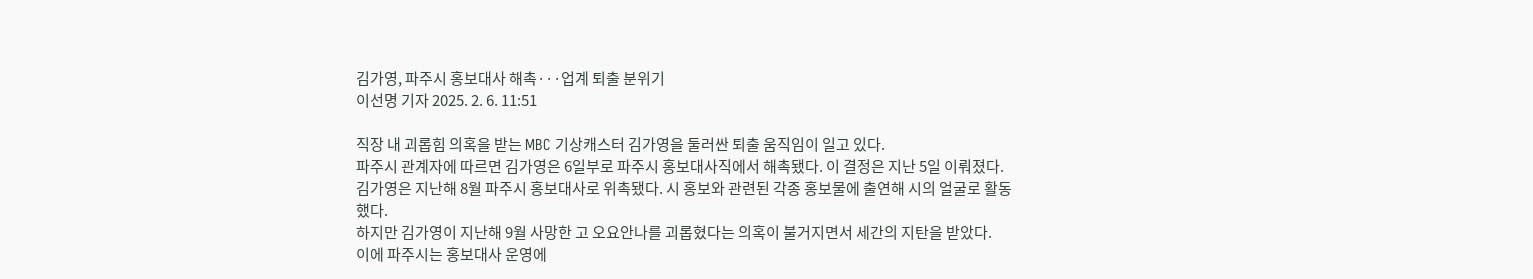김가영, 파주시 홍보대사 해촉···업계 퇴출 분위기
이선명 기자 2025. 2. 6. 11:51

직장 내 괴롭힘 의혹을 받는 MBC 기상캐스터 김가영을 둘러싼 퇴출 움직임이 일고 있다.
파주시 관계자에 따르면 김가영은 6일부로 파주시 홍보대사직에서 해촉됐다. 이 결정은 지난 5일 이뤄졌다.
김가영은 지난해 8월 파주시 홍보대사로 위촉됐다. 시 홍보와 관련된 각종 홍보물에 출연해 시의 얼굴로 활동했다.
하지만 김가영이 지난해 9월 사망한 고 오요안나를 괴롭혔다는 의혹이 불거지면서 세간의 지탄을 받았다.
이에 파주시는 홍보대사 운영에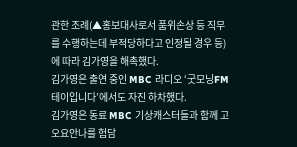관한 조례(▲홍보대사로서 품위손상 등 직무를 수행하는데 부적당하다고 인정될 경우 등)에 따라 김가영을 해촉했다.
김가영은 출연 중인 MBC 라디오 ‘굿모닝FM 테이입니다’에서도 자진 하차했다.
김가영은 동료 MBC 기상캐스터들과 함께 고 오요안나를 험담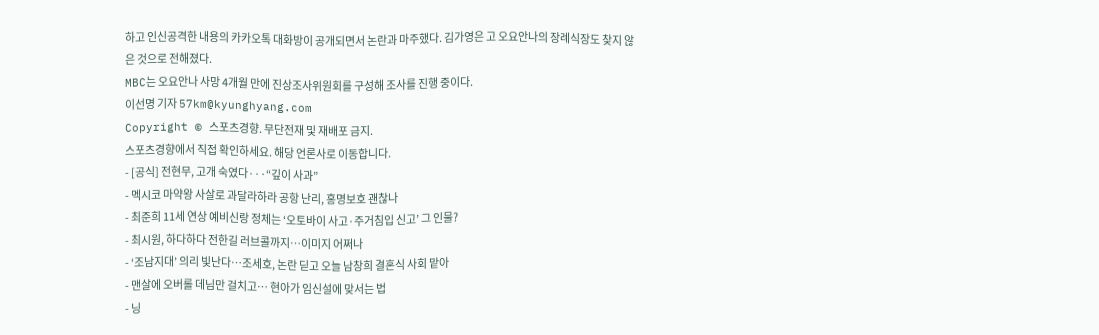하고 인신공격한 내용의 카카오톡 대화방이 공개되면서 논란과 마주했다. 김가영은 고 오요안나의 장례식장도 찾지 않은 것으로 전해졌다.
MBC는 오요안나 사망 4개월 만에 진상조사위원회를 구성해 조사를 진행 중이다.
이선명 기자 57km@kyunghyang.com
Copyright © 스포츠경향. 무단전재 및 재배포 금지.
스포츠경향에서 직접 확인하세요. 해당 언론사로 이동합니다.
- [공식] 전현무, 고개 숙였다···“깊이 사과”
- 멕시코 마약왕 사살로 과달라하라 공항 난리, 홍명보호 괜찮나
- 최준희 11세 연상 예비신랑 정체는 ‘오토바이 사고·주거침입 신고’ 그 인물?
- 최시원, 하다하다 전한길 러브콜까지…이미지 어쩌나
- ‘조남지대’ 의리 빛난다…조세호, 논란 딛고 오늘 남창희 결혼식 사회 맡아
- 맨살에 오버롤 데님만 걸치고… 현아가 임신설에 맞서는 법
- 닝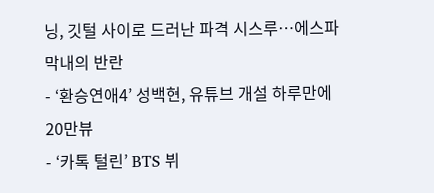닝, 깃털 사이로 드러난 파격 시스루…에스파 막내의 반란
- ‘환승연애4’ 성백현, 유튜브 개설 하루만에 20만뷰
- ‘카톡 털린’ BTS 뷔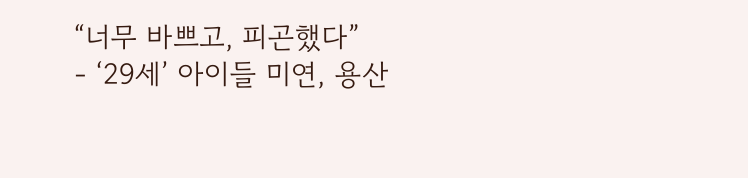“너무 바쁘고, 피곤했다”
- ‘29세’ 아이들 미연, 용산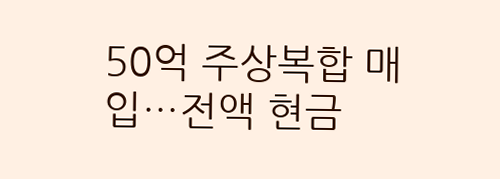50억 주상복합 매입…전액 현금